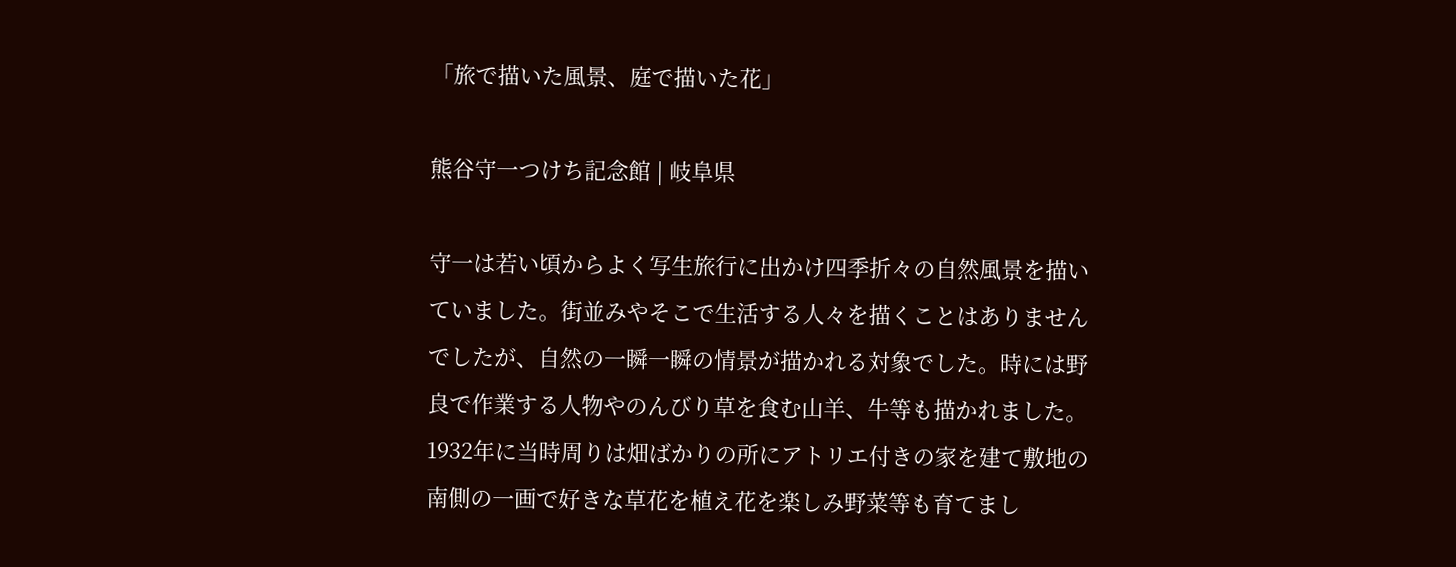「旅で描いた風景、庭で描いた花」

熊谷守一つけち記念館 | 岐阜県

守一は若い頃からよく写生旅行に出かけ四季折々の自然風景を描いていました。街並みやそこで生活する人々を描くことはありませんでしたが、自然の一瞬一瞬の情景が描かれる対象でした。時には野良で作業する人物やのんびり草を食む山羊、牛等も描かれました。1932年に当時周りは畑ばかりの所にアトリエ付きの家を建て敷地の南側の一画で好きな草花を植え花を楽しみ野菜等も育てまし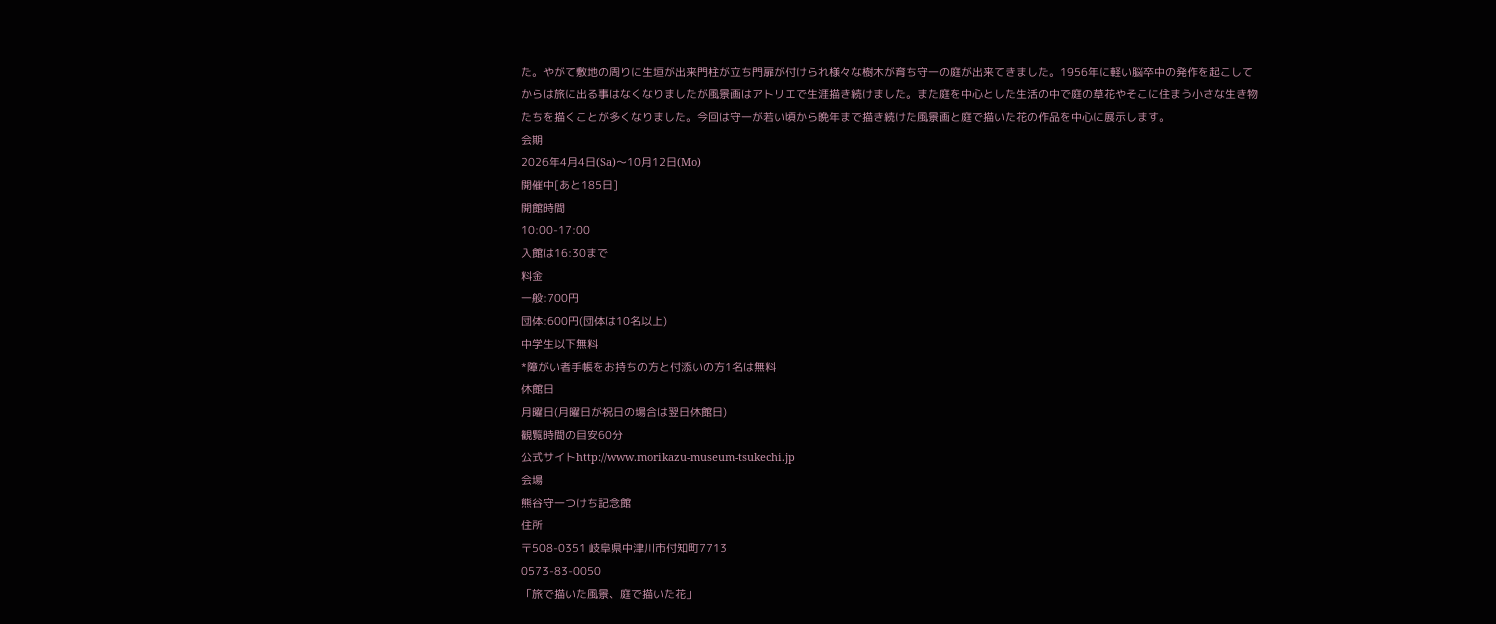た。やがて敷地の周りに生垣が出来門柱が立ち門扉が付けられ様々な樹木が育ち守一の庭が出来てきました。1956年に軽い脳卒中の発作を起こしてからは旅に出る事はなくなりましたが風景画はアトリエで生涯描き続けました。また庭を中心とした生活の中で庭の草花やそこに住まう小さな生き物たちを描くことが多くなりました。今回は守一が若い頃から晩年まで描き続けた風景画と庭で描いた花の作品を中心に展示します。
会期
2026年4月4日(Sa)〜10月12日(Mo)
開催中[あと185日]
開館時間
10:00-17:00
入館は16:30まで
料金
一般:700円
団体:600円(団体は10名以上)
中学生以下無料
*障がい者手帳をお持ちの方と付添いの方1名は無料
休館日
月曜日(月曜日が祝日の場合は翌日休館日)
観覧時間の目安60分
公式サイトhttp://www.morikazu-museum-tsukechi.jp
会場
熊谷守一つけち記念館
住所
〒508-0351 岐阜県中津川市付知町7713
0573-83-0050
「旅で描いた風景、庭で描いた花」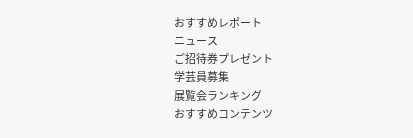おすすめレポート
ニュース
ご招待券プレゼント
学芸員募集
展覧会ランキング
おすすめコンテンツ